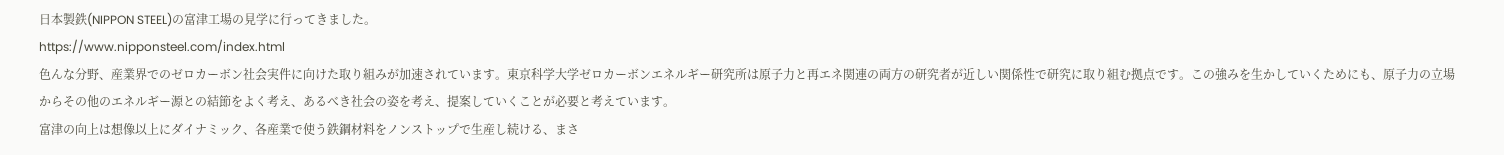日本製鉄(NIPPON STEEL)の富津工場の見学に行ってきました。
https://www.nipponsteel.com/index.html
色んな分野、産業界でのゼロカーボン社会実件に向けた取り組みが加速されています。東京科学大学ゼロカーボンエネルギー研究所は原子力と再エネ関連の両方の研究者が近しい関係性で研究に取り組む拠点です。この強みを生かしていくためにも、原子力の立場からその他のエネルギー源との結節をよく考え、あるべき社会の姿を考え、提案していくことが必要と考えています。
富津の向上は想像以上にダイナミック、各産業で使う鉄鋼材料をノンストップで生産し続ける、まさ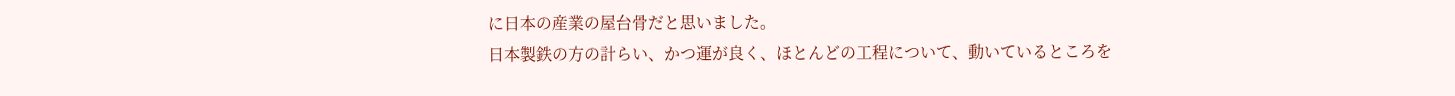に日本の産業の屋台骨だと思いました。
日本製鉄の方の計らい、かつ運が良く、ほとんどの工程について、動いているところを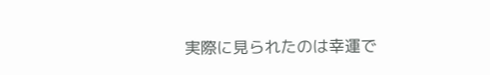実際に見られたのは幸運で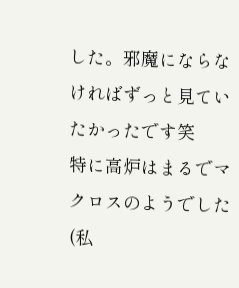した。邪魔にならなければずっと見ていたかったです笑
特に高炉はまるでマクロスのようでした(私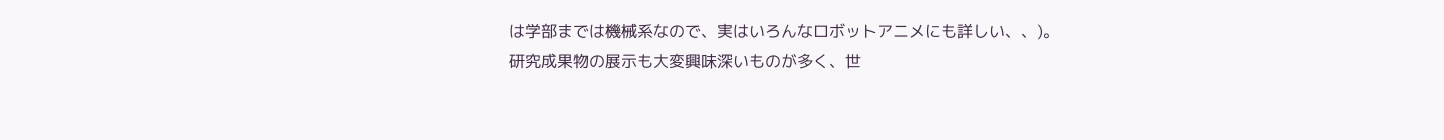は学部までは機械系なので、実はいろんなロボットアニメにも詳しい、、)。
研究成果物の展示も大変興味深いものが多く、世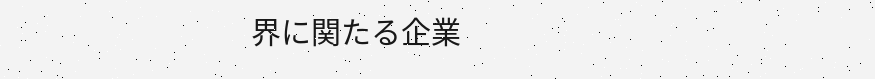界に関たる企業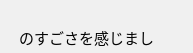のすごさを感じまし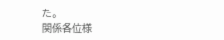た。
関係各位様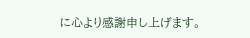に心より感謝申し上げます。